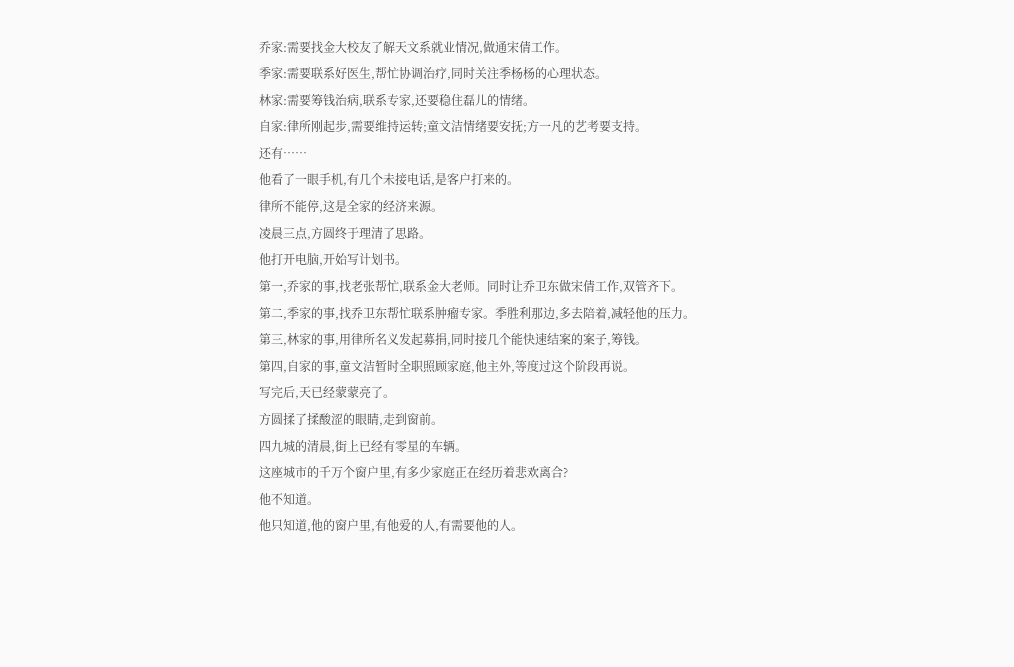乔家:需要找金大校友了解天文系就业情况,做通宋倩工作。
季家:需要联系好医生,帮忙协调治疗,同时关注季杨杨的心理状态。
林家:需要筹钱治病,联系专家,还要稳住磊儿的情绪。
自家:律所刚起步,需要维持运转;童文洁情绪要安抚;方一凡的艺考要支持。
还有……
他看了一眼手机,有几个未接电话,是客户打来的。
律所不能停,这是全家的经济来源。
凌晨三点,方圆终于理清了思路。
他打开电脑,开始写计划书。
第一,乔家的事,找老张帮忙,联系金大老师。同时让乔卫东做宋倩工作,双管齐下。
第二,季家的事,找乔卫东帮忙联系肿瘤专家。季胜利那边,多去陪着,减轻他的压力。
第三,林家的事,用律所名义发起募捐,同时接几个能快速结案的案子,筹钱。
第四,自家的事,童文洁暂时全职照顾家庭,他主外,等度过这个阶段再说。
写完后,天已经蒙蒙亮了。
方圆揉了揉酸涩的眼睛,走到窗前。
四九城的清晨,街上已经有零星的车辆。
这座城市的千万个窗户里,有多少家庭正在经历着悲欢离合?
他不知道。
他只知道,他的窗户里,有他爱的人,有需要他的人。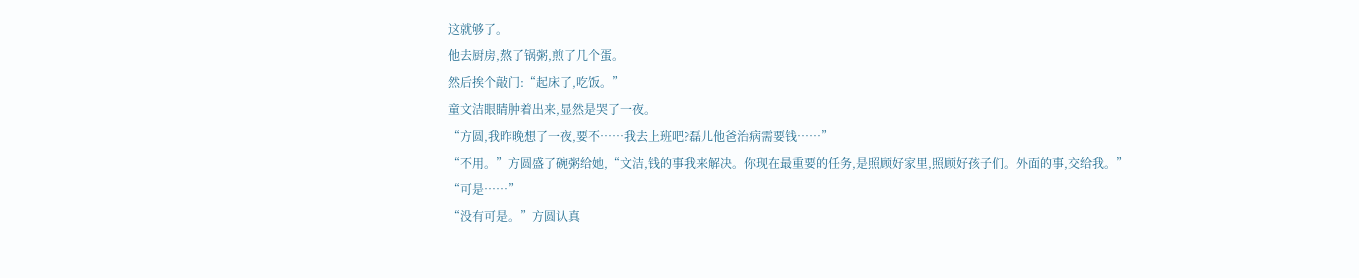这就够了。
他去厨房,熬了锅粥,煎了几个蛋。
然后挨个敲门:“起床了,吃饭。”
童文洁眼睛肿着出来,显然是哭了一夜。
“方圆,我昨晚想了一夜,要不……我去上班吧?磊儿他爸治病需要钱……”
“不用。”方圆盛了碗粥给她,“文洁,钱的事我来解决。你现在最重要的任务,是照顾好家里,照顾好孩子们。外面的事,交给我。”
“可是……”
“没有可是。”方圆认真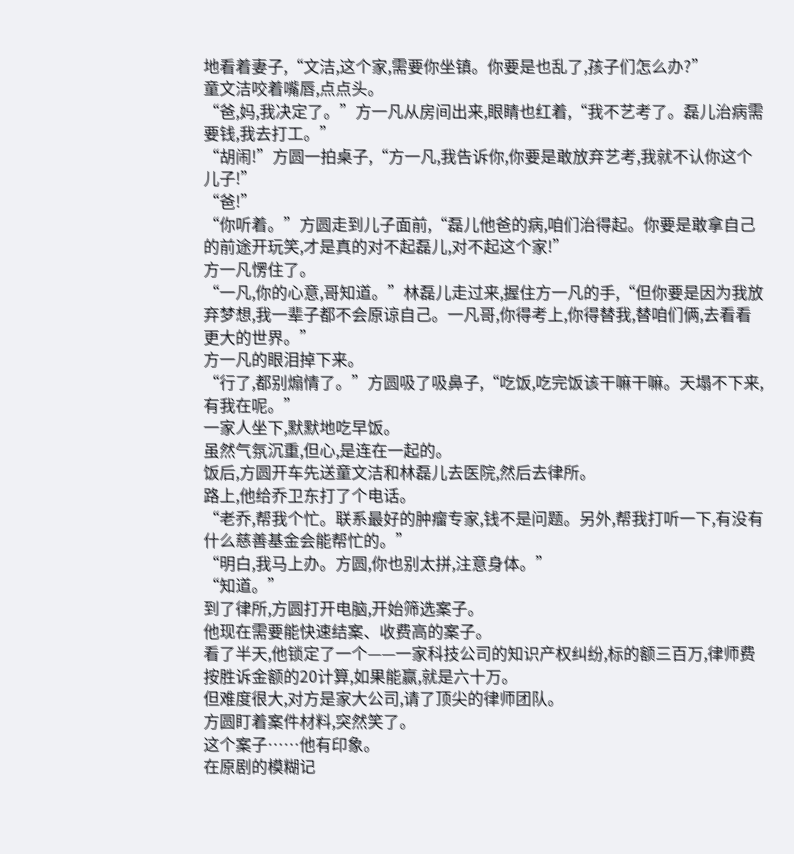地看着妻子,“文洁,这个家,需要你坐镇。你要是也乱了,孩子们怎么办?”
童文洁咬着嘴唇,点点头。
“爸,妈,我决定了。”方一凡从房间出来,眼睛也红着,“我不艺考了。磊儿治病需要钱,我去打工。”
“胡闹!”方圆一拍桌子,“方一凡,我告诉你,你要是敢放弃艺考,我就不认你这个儿子!”
“爸!”
“你听着。”方圆走到儿子面前,“磊儿他爸的病,咱们治得起。你要是敢拿自己的前途开玩笑,才是真的对不起磊儿,对不起这个家!”
方一凡愣住了。
“一凡,你的心意,哥知道。”林磊儿走过来,握住方一凡的手,“但你要是因为我放弃梦想,我一辈子都不会原谅自己。一凡哥,你得考上,你得替我,替咱们俩,去看看更大的世界。”
方一凡的眼泪掉下来。
“行了,都别煽情了。”方圆吸了吸鼻子,“吃饭,吃完饭该干嘛干嘛。天塌不下来,有我在呢。”
一家人坐下,默默地吃早饭。
虽然气氛沉重,但心,是连在一起的。
饭后,方圆开车先送童文洁和林磊儿去医院,然后去律所。
路上,他给乔卫东打了个电话。
“老乔,帮我个忙。联系最好的肿瘤专家,钱不是问题。另外,帮我打听一下,有没有什么慈善基金会能帮忙的。”
“明白,我马上办。方圆,你也别太拼,注意身体。”
“知道。”
到了律所,方圆打开电脑,开始筛选案子。
他现在需要能快速结案、收费高的案子。
看了半天,他锁定了一个——一家科技公司的知识产权纠纷,标的额三百万,律师费按胜诉金额的20计算,如果能赢,就是六十万。
但难度很大,对方是家大公司,请了顶尖的律师团队。
方圆盯着案件材料,突然笑了。
这个案子……他有印象。
在原剧的模糊记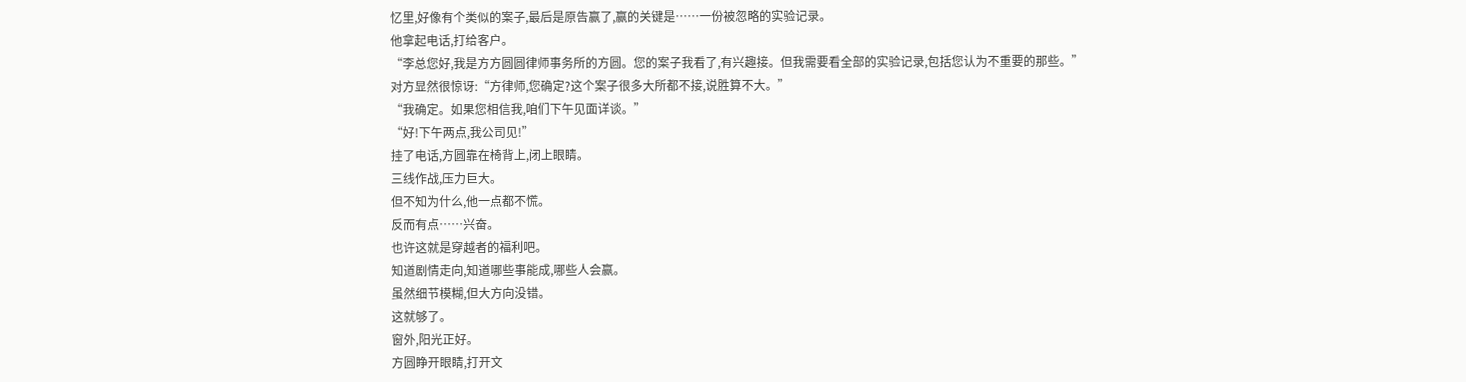忆里,好像有个类似的案子,最后是原告赢了,赢的关键是……一份被忽略的实验记录。
他拿起电话,打给客户。
“李总您好,我是方方圆圆律师事务所的方圆。您的案子我看了,有兴趣接。但我需要看全部的实验记录,包括您认为不重要的那些。”
对方显然很惊讶:“方律师,您确定?这个案子很多大所都不接,说胜算不大。”
“我确定。如果您相信我,咱们下午见面详谈。”
“好!下午两点,我公司见!”
挂了电话,方圆靠在椅背上,闭上眼睛。
三线作战,压力巨大。
但不知为什么,他一点都不慌。
反而有点……兴奋。
也许这就是穿越者的福利吧。
知道剧情走向,知道哪些事能成,哪些人会赢。
虽然细节模糊,但大方向没错。
这就够了。
窗外,阳光正好。
方圆睁开眼睛,打开文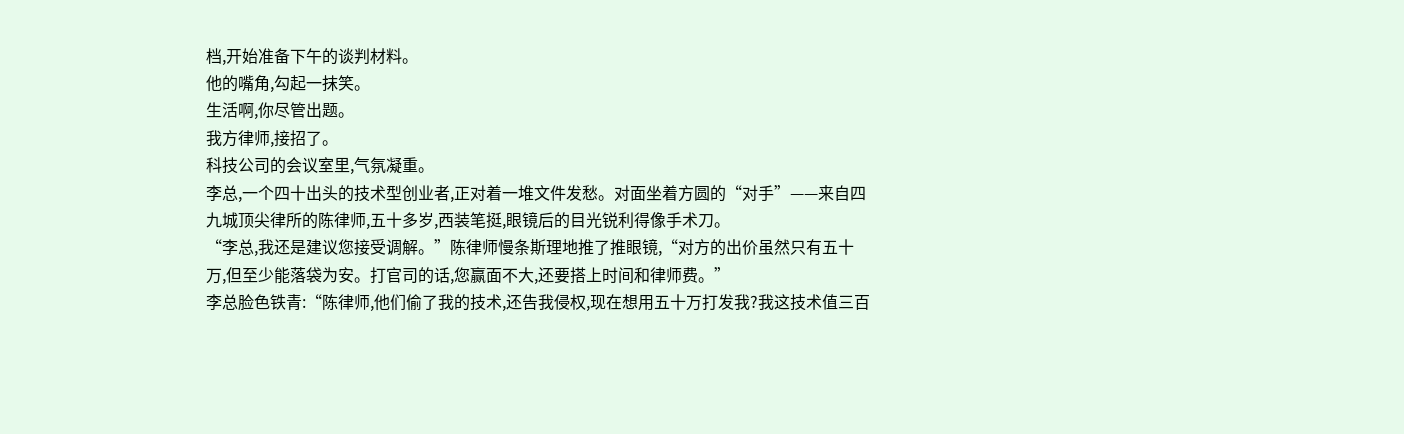档,开始准备下午的谈判材料。
他的嘴角,勾起一抹笑。
生活啊,你尽管出题。
我方律师,接招了。
科技公司的会议室里,气氛凝重。
李总,一个四十出头的技术型创业者,正对着一堆文件发愁。对面坐着方圆的“对手”——来自四九城顶尖律所的陈律师,五十多岁,西装笔挺,眼镜后的目光锐利得像手术刀。
“李总,我还是建议您接受调解。”陈律师慢条斯理地推了推眼镜,“对方的出价虽然只有五十万,但至少能落袋为安。打官司的话,您赢面不大,还要搭上时间和律师费。”
李总脸色铁青:“陈律师,他们偷了我的技术,还告我侵权,现在想用五十万打发我?我这技术值三百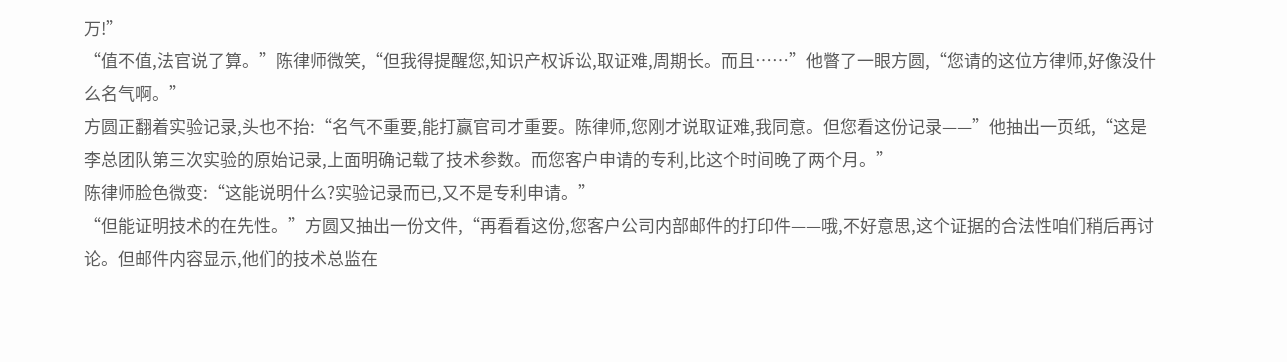万!”
“值不值,法官说了算。”陈律师微笑,“但我得提醒您,知识产权诉讼,取证难,周期长。而且……”他瞥了一眼方圆,“您请的这位方律师,好像没什么名气啊。”
方圆正翻着实验记录,头也不抬:“名气不重要,能打赢官司才重要。陈律师,您刚才说取证难,我同意。但您看这份记录——”他抽出一页纸,“这是李总团队第三次实验的原始记录,上面明确记载了技术参数。而您客户申请的专利,比这个时间晚了两个月。”
陈律师脸色微变:“这能说明什么?实验记录而已,又不是专利申请。”
“但能证明技术的在先性。”方圆又抽出一份文件,“再看看这份,您客户公司内部邮件的打印件——哦,不好意思,这个证据的合法性咱们稍后再讨论。但邮件内容显示,他们的技术总监在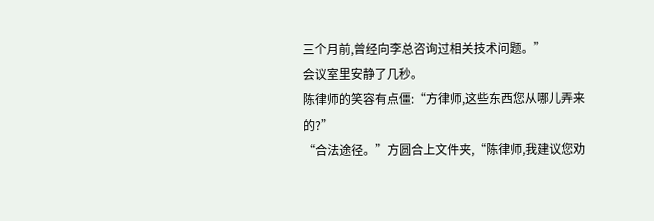三个月前,曾经向李总咨询过相关技术问题。”
会议室里安静了几秒。
陈律师的笑容有点僵:“方律师,这些东西您从哪儿弄来的?”
“合法途径。”方圆合上文件夹,“陈律师,我建议您劝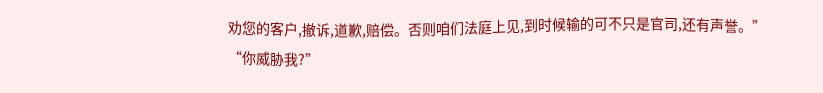劝您的客户,撤诉,道歉,赔偿。否则咱们法庭上见,到时候输的可不只是官司,还有声誉。”
“你威胁我?”